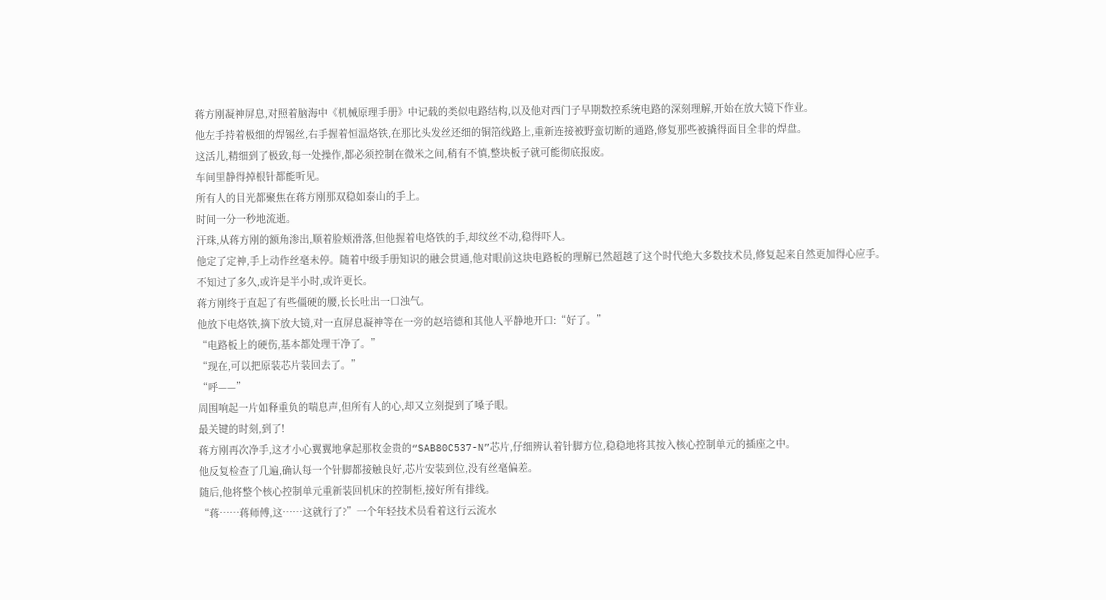蒋方刚凝神屏息,对照着脑海中《机械原理手册》中记载的类似电路结构,以及他对西门子早期数控系统电路的深刻理解,开始在放大镜下作业。
他左手持着极细的焊锡丝,右手握着恒温烙铁,在那比头发丝还细的铜箔线路上,重新连接被野蛮切断的通路,修复那些被撬得面目全非的焊盘。
这活儿,精细到了极致,每一处操作,都必须控制在微米之间,稍有不慎,整块板子就可能彻底报废。
车间里静得掉根针都能听见。
所有人的目光都聚焦在蒋方刚那双稳如泰山的手上。
时间一分一秒地流逝。
汗珠,从蒋方刚的额角渗出,顺着脸颊滑落,但他握着电烙铁的手,却纹丝不动,稳得吓人。
他定了定神,手上动作丝毫未停。随着中级手册知识的融会贯通,他对眼前这块电路板的理解已然超越了这个时代绝大多数技术员,修复起来自然更加得心应手。
不知过了多久,或许是半小时,或许更长。
蒋方刚终于直起了有些僵硬的腰,长长吐出一口浊气。
他放下电烙铁,摘下放大镜,对一直屏息凝神等在一旁的赵培德和其他人平静地开口:“好了。”
“电路板上的硬伤,基本都处理干净了。”
“现在,可以把原装芯片装回去了。”
“呼——”
周围响起一片如释重负的喘息声,但所有人的心,却又立刻提到了嗓子眼。
最关键的时刻,到了!
蒋方刚再次净手,这才小心翼翼地拿起那枚金贵的“SAB80C537-N”芯片,仔细辨认着针脚方位,稳稳地将其按入核心控制单元的插座之中。
他反复检查了几遍,确认每一个针脚都接触良好,芯片安装到位,没有丝毫偏差。
随后,他将整个核心控制单元重新装回机床的控制柜,接好所有排线。
“蒋……蒋师傅,这……这就行了?”一个年轻技术员看着这行云流水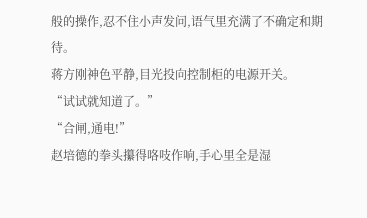般的操作,忍不住小声发问,语气里充满了不确定和期待。
蒋方刚神色平静,目光投向控制柜的电源开关。
“试试就知道了。”
“合闸,通电!”
赵培德的拳头攥得咯吱作响,手心里全是湿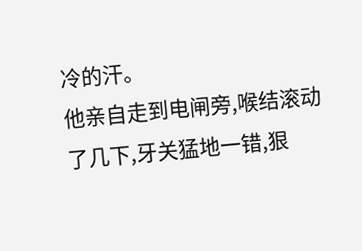冷的汗。
他亲自走到电闸旁,喉结滚动了几下,牙关猛地一错,狠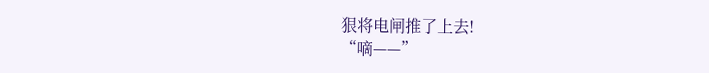狠将电闸推了上去!
“嘀——”